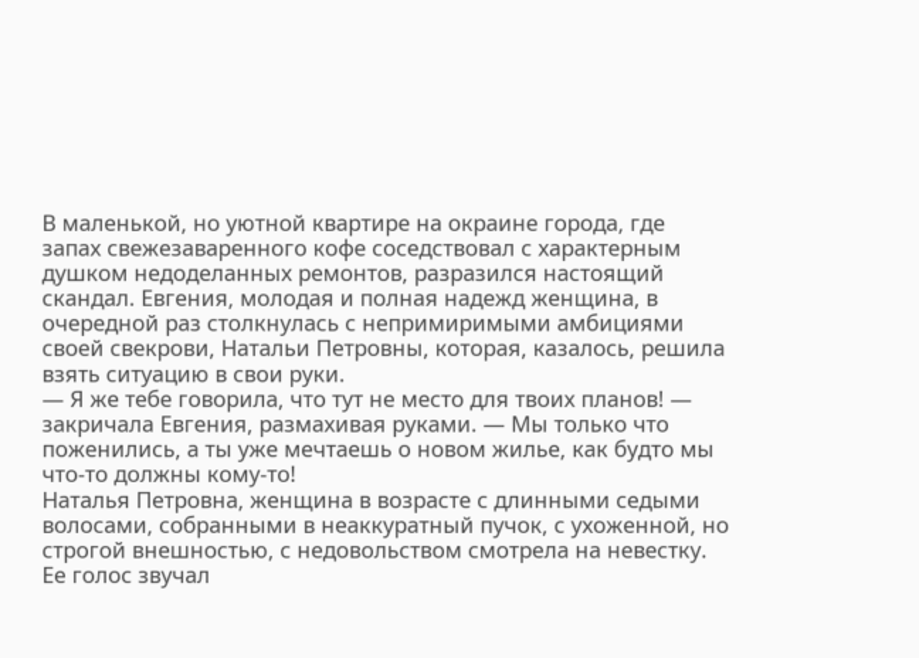В маленькой, но уютной квартире на окраине города, где запах свежезаваренного кофе соседствовал с характерным душком недоделанных ремонтов, разразился настоящий скандал. Евгения, молодая и полная надежд женщина, в очередной раз столкнулась с непримиримыми амбициями своей свекрови, Натальи Петровны, которая, казалось, решила взять ситуацию в свои руки.
— Я же тебе говорила, что тут не место для твоих планов! — закричала Евгения, размахивая руками. — Мы только что поженились, а ты уже мечтаешь о новом жилье, как будто мы что-то должны кому-то!
Наталья Петровна, женщина в возрасте с длинными седыми волосами, собранными в неаккуратный пучок, с ухоженной, но строгой внешностью, с недовольством смотрела на невестку. Ее голос звучал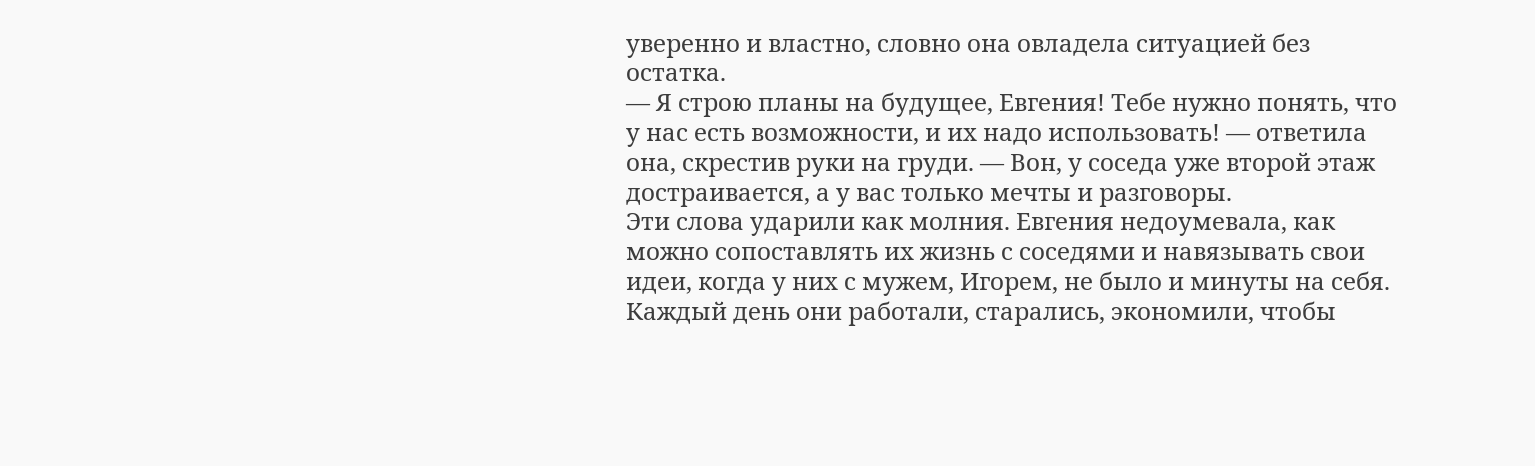уверенно и властно, словно она овладела ситуацией без остатка.
— Я строю планы на будущее, Евгения! Тебе нужно понять, что у нас есть возможности, и их надо использовать! — ответила она, скрестив руки на груди. — Вон, у соседа уже второй этаж достраивается, а у вас только мечты и разговоры.
Эти слова ударили как молния. Евгения недоумевала, как можно сопоставлять их жизнь с соседями и навязывать свои идеи, когда у них с мужем, Игорем, не было и минуты на себя. Каждый день они работали, старались, экономили, чтобы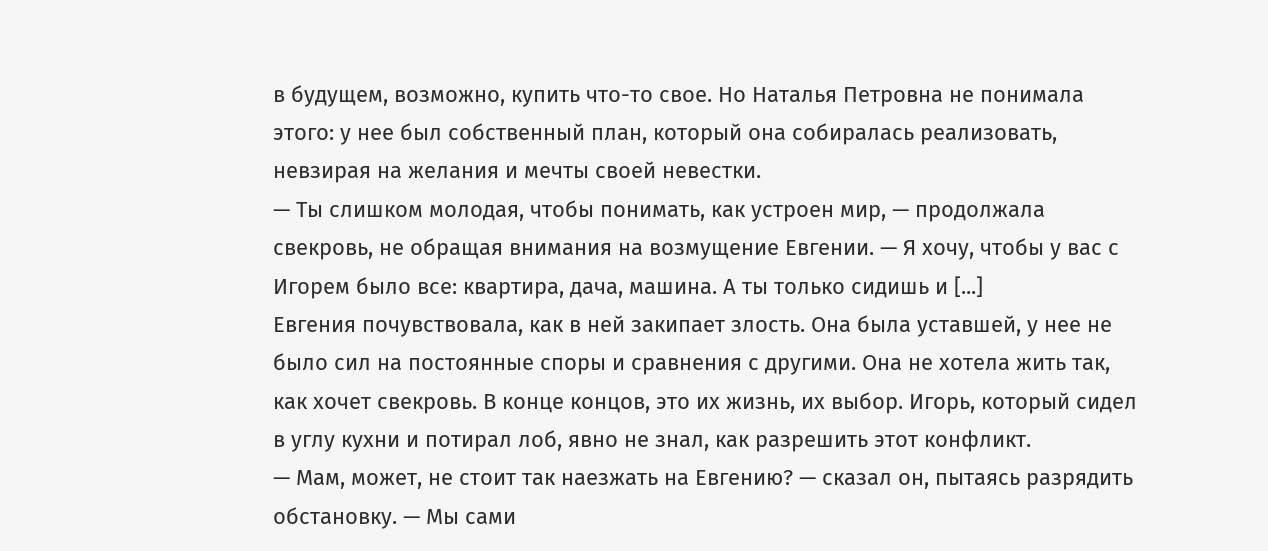в будущем, возможно, купить что-то свое. Но Наталья Петровна не понимала этого: у нее был собственный план, который она собиралась реализовать, невзирая на желания и мечты своей невестки.
— Ты слишком молодая, чтобы понимать, как устроен мир, — продолжала свекровь, не обращая внимания на возмущение Евгении. — Я хочу, чтобы у вас с Игорем было все: квартира, дача, машина. А ты только сидишь и [...]
Евгения почувствовала, как в ней закипает злость. Она была уставшей, у нее не было сил на постоянные споры и сравнения с другими. Она не хотела жить так, как хочет свекровь. В конце концов, это их жизнь, их выбор. Игорь, который сидел в углу кухни и потирал лоб, явно не знал, как разрешить этот конфликт.
— Мам, может, не стоит так наезжать на Евгению? — сказал он, пытаясь разрядить обстановку. — Мы сами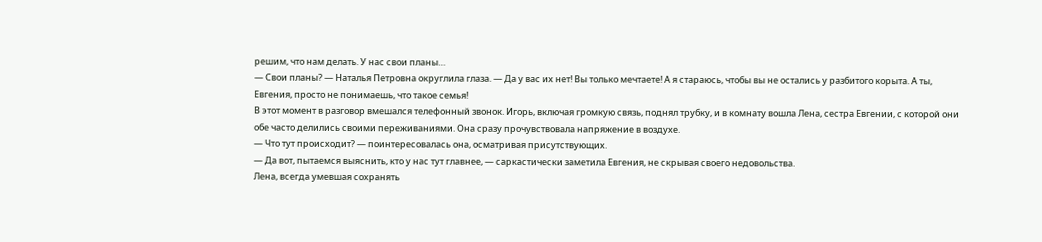решим, что нам делать. У нас свои планы…
— Свои планы? — Наталья Петровна округлила глаза. — Да у вас их нет! Вы только мечтаете! А я стараюсь, чтобы вы не остались у разбитого корыта. А ты, Евгения, просто не понимаешь, что такое семья!
В этот момент в разговор вмешался телефонный звонок. Игорь, включая громкую связь, поднял трубку, и в комнату вошла Лена, сестра Евгении, с которой они обе часто делились своими переживаниями. Она сразу прочувствовала напряжение в воздухе.
— Что тут происходит? — поинтересовалась она, осматривая присутствующих.
— Да вот, пытаемся выяснить, кто у нас тут главнее, — саркастически заметила Евгения, не скрывая своего недовольства.
Лена, всегда умевшая сохранять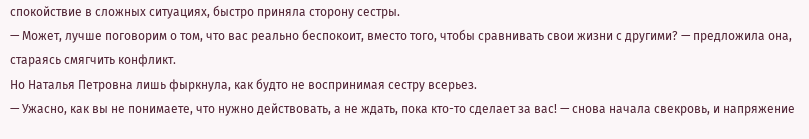спокойствие в сложных ситуациях, быстро приняла сторону сестры.
— Может, лучше поговорим о том, что вас реально беспокоит, вместо того, чтобы сравнивать свои жизни с другими? — предложила она, стараясь смягчить конфликт.
Но Наталья Петровна лишь фыркнула, как будто не воспринимая сестру всерьез.
— Ужасно, как вы не понимаете, что нужно действовать, а не ждать, пока кто-то сделает за вас! — снова начала свекровь, и напряжение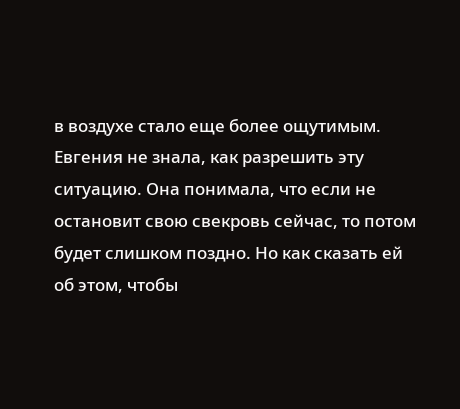в воздухе стало еще более ощутимым.
Евгения не знала, как разрешить эту ситуацию. Она понимала, что если не остановит свою свекровь сейчас, то потом будет слишком поздно. Но как сказать ей об этом, чтобы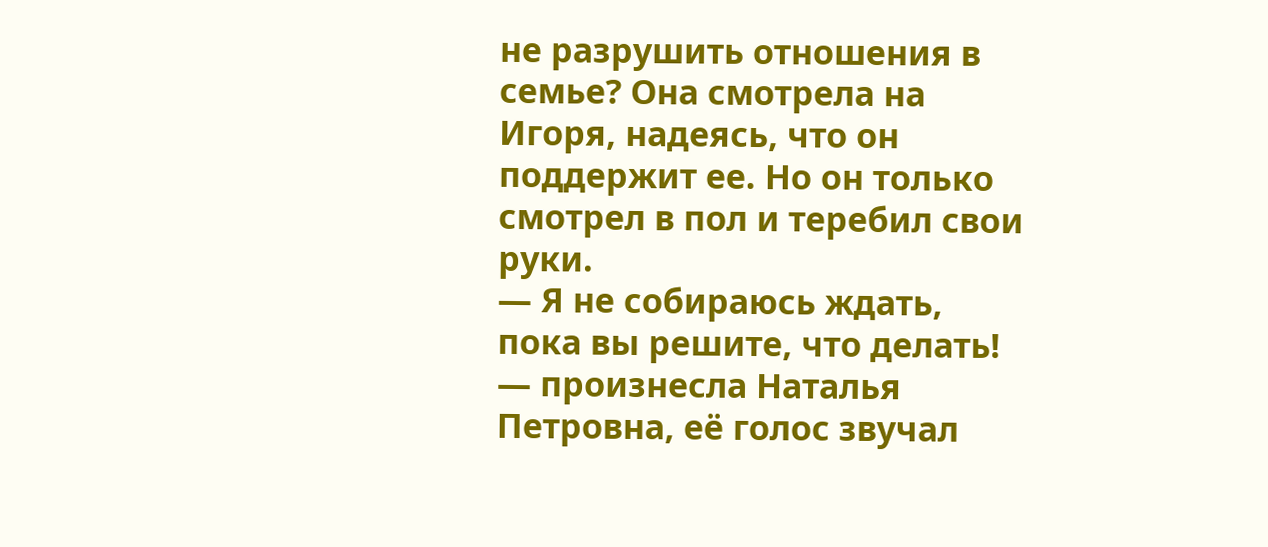не разрушить отношения в семье? Она смотрела на Игоря, надеясь, что он поддержит ее. Но он только смотрел в пол и теребил свои руки.
— Я не собираюсь ждать, пока вы решите, что делать! — произнесла Наталья Петровна, её голос звучал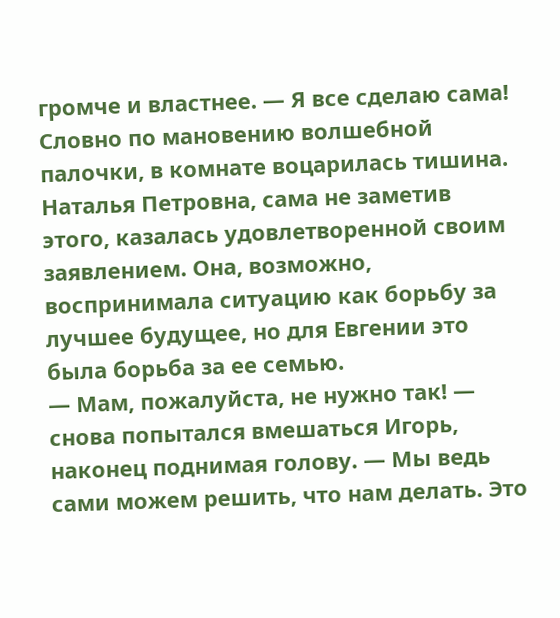громче и властнее. — Я все сделаю сама!
Словно по мановению волшебной палочки, в комнате воцарилась тишина. Наталья Петровна, сама не заметив этого, казалась удовлетворенной своим заявлением. Она, возможно, воспринимала ситуацию как борьбу за лучшее будущее, но для Евгении это была борьба за ее семью.
— Мам, пожалуйста, не нужно так! — снова попытался вмешаться Игорь, наконец поднимая голову. — Мы ведь сами можем решить, что нам делать. Это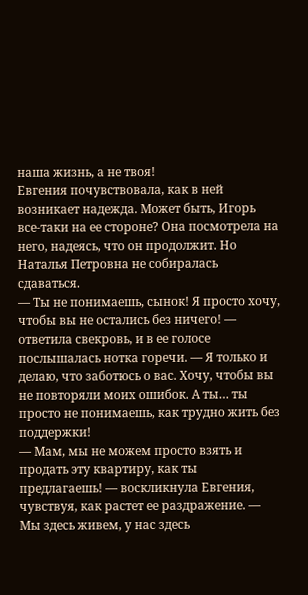наша жизнь, а не твоя!
Евгения почувствовала, как в ней возникает надежда. Может быть, Игорь все-таки на ее стороне? Она посмотрела на него, надеясь, что он продолжит. Но Наталья Петровна не собиралась сдаваться.
— Ты не понимаешь, сынок! Я просто хочу, чтобы вы не остались без ничего! — ответила свекровь, и в ее голосе послышалась нотка горечи. — Я только и делаю, что заботюсь о вас. Хочу, чтобы вы не повторяли моих ошибок. А ты… ты просто не понимаешь, как трудно жить без поддержки!
— Мам, мы не можем просто взять и продать эту квартиру, как ты предлагаешь! — воскликнула Евгения, чувствуя, как растет ее раздражение. — Мы здесь живем, у нас здесь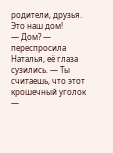родители, друзья. Это наш дом!
— Дом? — переспросила Наталья, её глаза сузились. — Ты считаешь, что этот крошечный уголок —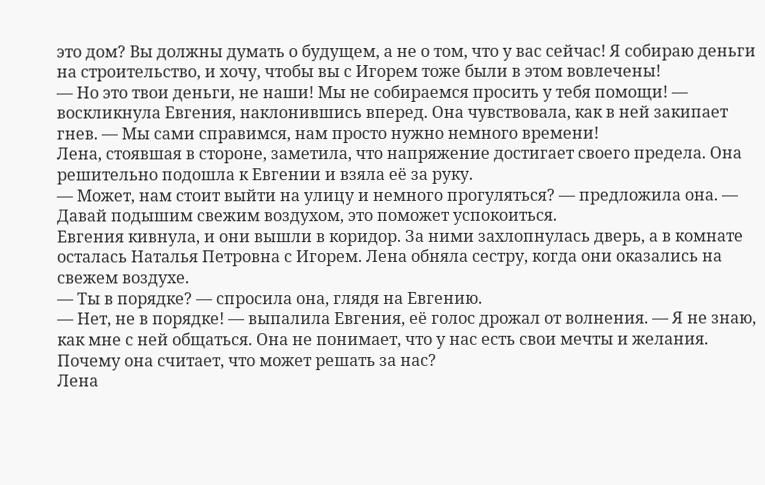это дом? Вы должны думать о будущем, а не о том, что у вас сейчас! Я собираю деньги на строительство, и хочу, чтобы вы с Игорем тоже были в этом вовлечены!
— Но это твои деньги, не наши! Мы не собираемся просить у тебя помощи! — воскликнула Евгения, наклонившись вперед. Она чувствовала, как в ней закипает гнев. — Мы сами справимся, нам просто нужно немного времени!
Лена, стоявшая в стороне, заметила, что напряжение достигает своего предела. Она решительно подошла к Евгении и взяла её за руку.
— Может, нам стоит выйти на улицу и немного прогуляться? — предложила она. — Давай подышим свежим воздухом, это поможет успокоиться.
Евгения кивнула, и они вышли в коридор. За ними захлопнулась дверь, а в комнате осталась Наталья Петровна с Игорем. Лена обняла сестру, когда они оказались на свежем воздухе.
— Ты в порядке? — спросила она, глядя на Евгению.
— Нет, не в порядке! — выпалила Евгения, её голос дрожал от волнения. — Я не знаю, как мне с ней общаться. Она не понимает, что у нас есть свои мечты и желания. Почему она считает, что может решать за нас?
Лена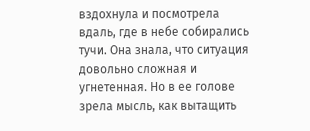вздохнула и посмотрела вдаль, где в небе собирались тучи. Она знала, что ситуация довольно сложная и угнетенная. Но в ее голове зрела мысль, как вытащить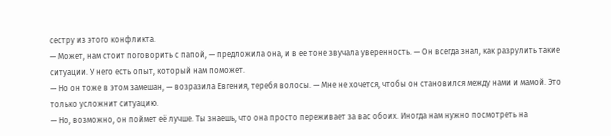сестру из этого конфликта.
— Может, нам стоит поговорить с папой, — предложила она, и в ее тоне звучала уверенность. — Он всегда знал, как разрулить такие ситуации. У него есть опыт, который нам поможет.
— Но он тоже в этом замешан, — возразила Евгения, теребя волосы. — Мне не хочется, чтобы он становился между нами и мамой. Это только усложнит ситуацию.
— Но, возможно, он поймет её лучше. Ты знаешь, что она просто переживает за вас обоих. Иногда нам нужно посмотреть на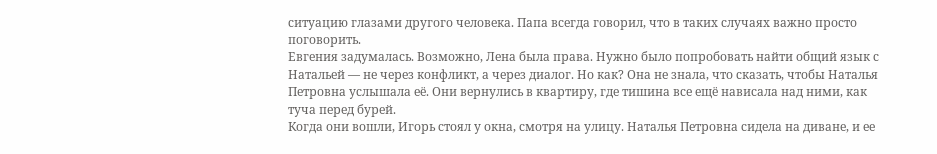ситуацию глазами другого человека. Папа всегда говорил, что в таких случаях важно просто поговорить.
Евгения задумалась. Возможно, Лена была права. Нужно было попробовать найти общий язык с Натальей — не через конфликт, а через диалог. Но как? Она не знала, что сказать, чтобы Наталья Петровна услышала её. Они вернулись в квартиру, где тишина все ещё нависала над ними, как туча перед бурей.
Когда они вошли, Игорь стоял у окна, смотря на улицу. Наталья Петровна сидела на диване, и ее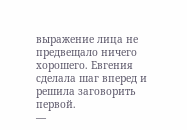выражение лица не предвещало ничего хорошего. Евгения сделала шаг вперед и решила заговорить первой.
—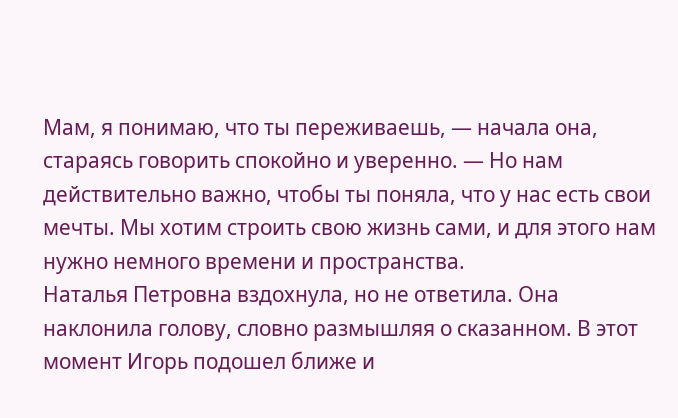Мам, я понимаю, что ты переживаешь, — начала она, стараясь говорить спокойно и уверенно. — Но нам действительно важно, чтобы ты поняла, что у нас есть свои мечты. Мы хотим строить свою жизнь сами, и для этого нам нужно немного времени и пространства.
Наталья Петровна вздохнула, но не ответила. Она наклонила голову, словно размышляя о сказанном. В этот момент Игорь подошел ближе и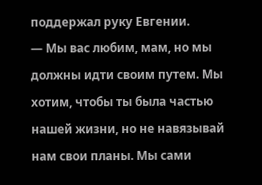поддержал руку Евгении.
— Мы вас любим, мам, но мы должны идти своим путем. Мы хотим, чтобы ты была частью нашей жизни, но не навязывай нам свои планы. Мы сами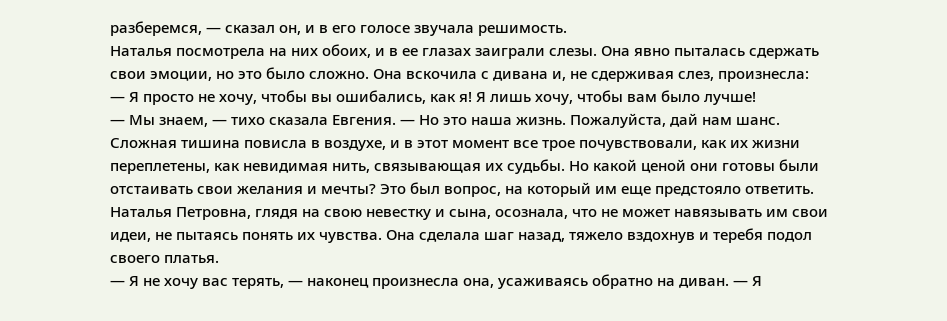разберемся, — сказал он, и в его голосе звучала решимость.
Наталья посмотрела на них обоих, и в ее глазах заиграли слезы. Она явно пыталась сдержать свои эмоции, но это было сложно. Она вскочила с дивана и, не сдерживая слез, произнесла:
— Я просто не хочу, чтобы вы ошибались, как я! Я лишь хочу, чтобы вам было лучше!
— Мы знаем, — тихо сказала Евгения. — Но это наша жизнь. Пожалуйста, дай нам шанс.
Сложная тишина повисла в воздухе, и в этот момент все трое почувствовали, как их жизни переплетены, как невидимая нить, связывающая их судьбы. Но какой ценой они готовы были отстаивать свои желания и мечты? Это был вопрос, на который им еще предстояло ответить.
Наталья Петровна, глядя на свою невестку и сына, осознала, что не может навязывать им свои идеи, не пытаясь понять их чувства. Она сделала шаг назад, тяжело вздохнув и теребя подол своего платья.
— Я не хочу вас терять, — наконец произнесла она, усаживаясь обратно на диван. — Я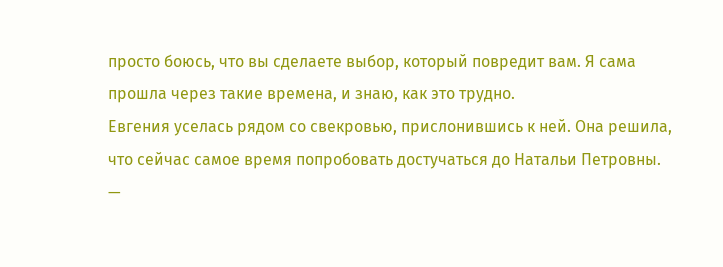просто боюсь, что вы сделаете выбор, который повредит вам. Я сама прошла через такие времена, и знаю, как это трудно.
Евгения уселась рядом со свекровью, прислонившись к ней. Она решила, что сейчас самое время попробовать достучаться до Натальи Петровны.
—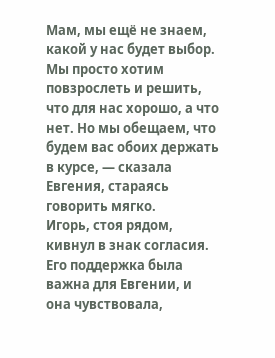Мам, мы ещё не знаем, какой у нас будет выбор. Мы просто хотим повзрослеть и решить, что для нас хорошо, а что нет. Но мы обещаем, что будем вас обоих держать в курсе, — сказала Евгения, стараясь говорить мягко.
Игорь, стоя рядом, кивнул в знак согласия. Его поддержка была важна для Евгении, и она чувствовала,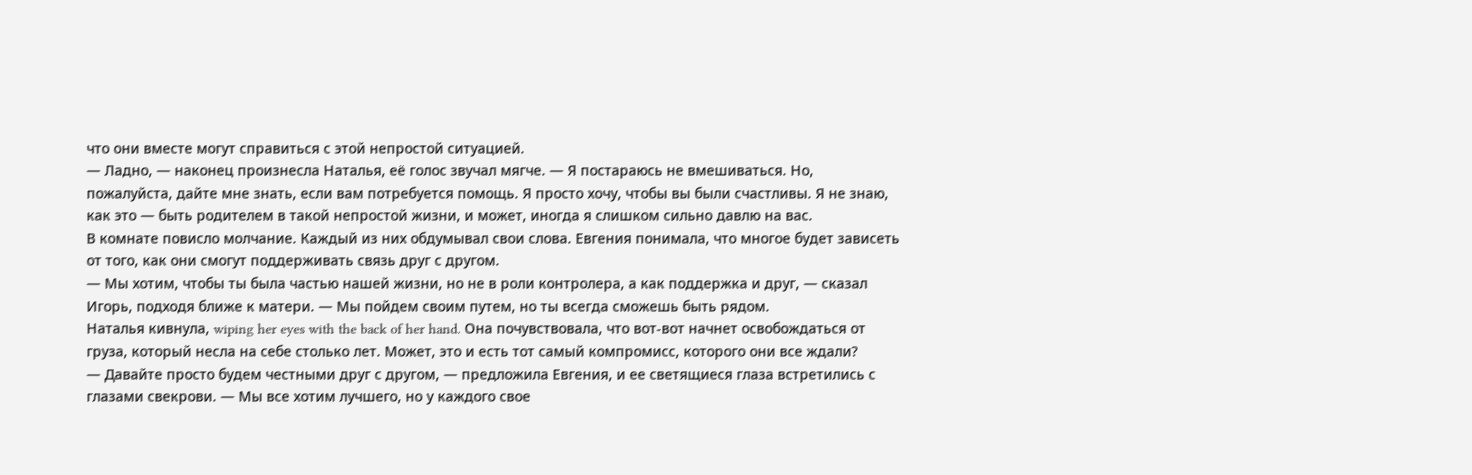что они вместе могут справиться с этой непростой ситуацией.
— Ладно, — наконец произнесла Наталья, её голос звучал мягче. — Я постараюсь не вмешиваться. Но, пожалуйста, дайте мне знать, если вам потребуется помощь. Я просто хочу, чтобы вы были счастливы. Я не знаю, как это — быть родителем в такой непростой жизни, и может, иногда я слишком сильно давлю на вас.
В комнате повисло молчание. Каждый из них обдумывал свои слова. Евгения понимала, что многое будет зависеть от того, как они смогут поддерживать связь друг с другом.
— Мы хотим, чтобы ты была частью нашей жизни, но не в роли контролера, а как поддержка и друг, — сказал Игорь, подходя ближе к матери. — Мы пойдем своим путем, но ты всегда сможешь быть рядом.
Наталья кивнула, wiping her eyes with the back of her hand. Она почувствовала, что вот-вот начнет освобождаться от груза, который несла на себе столько лет. Может, это и есть тот самый компромисс, которого они все ждали?
— Давайте просто будем честными друг с другом, — предложила Евгения, и ее светящиеся глаза встретились с глазами свекрови. — Мы все хотим лучшего, но у каждого свое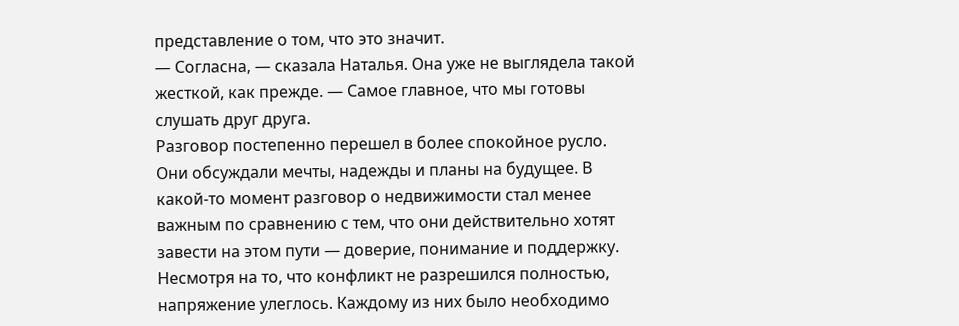представление о том, что это значит.
— Согласна, — сказала Наталья. Она уже не выглядела такой жесткой, как прежде. — Самое главное, что мы готовы слушать друг друга.
Разговор постепенно перешел в более спокойное русло. Они обсуждали мечты, надежды и планы на будущее. В какой-то момент разговор о недвижимости стал менее важным по сравнению с тем, что они действительно хотят завести на этом пути — доверие, понимание и поддержку.
Несмотря на то, что конфликт не разрешился полностью, напряжение улеглось. Каждому из них было необходимо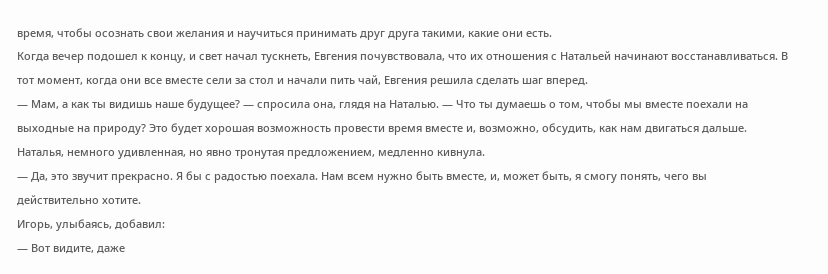время, чтобы осознать свои желания и научиться принимать друг друга такими, какие они есть.
Когда вечер подошел к концу, и свет начал тускнеть, Евгения почувствовала, что их отношения с Натальей начинают восстанавливаться. В тот момент, когда они все вместе сели за стол и начали пить чай, Евгения решила сделать шаг вперед.
— Мам, а как ты видишь наше будущее? — спросила она, глядя на Наталью. — Что ты думаешь о том, чтобы мы вместе поехали на выходные на природу? Это будет хорошая возможность провести время вместе и, возможно, обсудить, как нам двигаться дальше.
Наталья, немного удивленная, но явно тронутая предложением, медленно кивнула.
— Да, это звучит прекрасно. Я бы с радостью поехала. Нам всем нужно быть вместе, и, может быть, я смогу понять, чего вы действительно хотите.
Игорь, улыбаясь, добавил:
— Вот видите, даже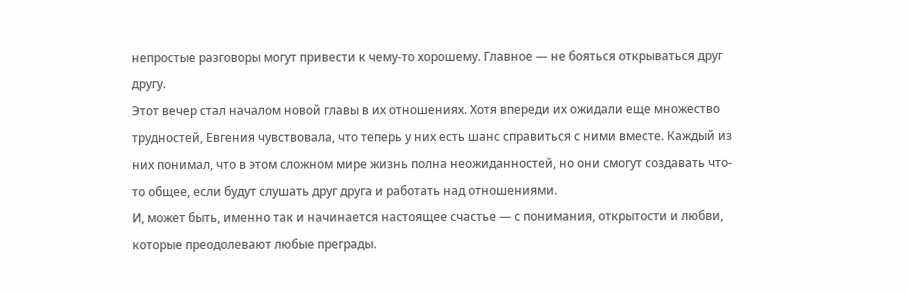непростые разговоры могут привести к чему-то хорошему. Главное — не бояться открываться друг другу.
Этот вечер стал началом новой главы в их отношениях. Хотя впереди их ожидали еще множество трудностей, Евгения чувствовала, что теперь у них есть шанс справиться с ними вместе. Каждый из них понимал, что в этом сложном мире жизнь полна неожиданностей, но они смогут создавать что-то общее, если будут слушать друг друга и работать над отношениями.
И, может быть, именно так и начинается настоящее счастье — с понимания, открытости и любви, которые преодолевают любые преграды.